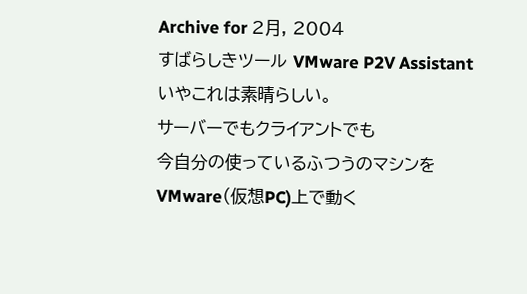Archive for 2月, 2004
すばらしきツール VMware P2V Assistant
いやこれは素晴らしい。
サーバーでもクライアントでも
今自分の使っているふつうのマシンを
VMware(仮想PC)上で動く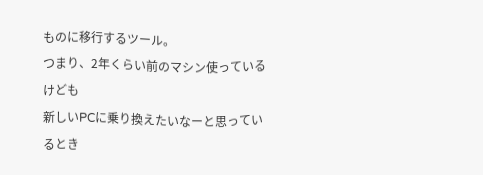ものに移行するツール。
つまり、2年くらい前のマシン使っているけども
新しいPCに乗り換えたいなーと思っているとき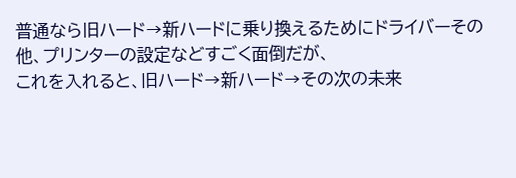普通なら旧ハード→新ハードに乗り換えるためにドライバーその他、プリンターの設定などすごく面倒だが、
これを入れると、旧ハード→新ハード→その次の未来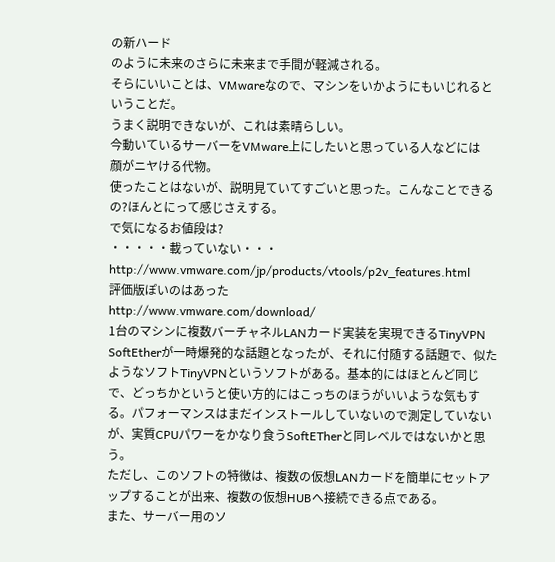の新ハード
のように未来のさらに未来まで手間が軽減される。
そらにいいことは、VMwareなので、マシンをいかようにもいじれるということだ。
うまく説明できないが、これは素晴らしい。
今動いているサーバーをVMware上にしたいと思っている人などには
顔がニヤける代物。
使ったことはないが、説明見ていてすごいと思った。こんなことできるの?ほんとにって感じさえする。
で気になるお値段は?
・・・・・載っていない・・・
http://www.vmware.com/jp/products/vtools/p2v_features.html
評価版ぽいのはあった
http://www.vmware.com/download/
1台のマシンに複数バーチャネルLANカード実装を実現できるTinyVPN
SoftEtherが一時爆発的な話題となったが、それに付随する話題で、似たようなソフトTinyVPNというソフトがある。基本的にはほとんど同じで、どっちかというと使い方的にはこっちのほうがいいような気もする。パフォーマンスはまだインストールしていないので測定していないが、実質CPUパワーをかなり食うSoftETherと同レベルではないかと思う。
ただし、このソフトの特徴は、複数の仮想LANカードを簡単にセットアップすることが出来、複数の仮想HUBへ接続できる点である。
また、サーバー用のソ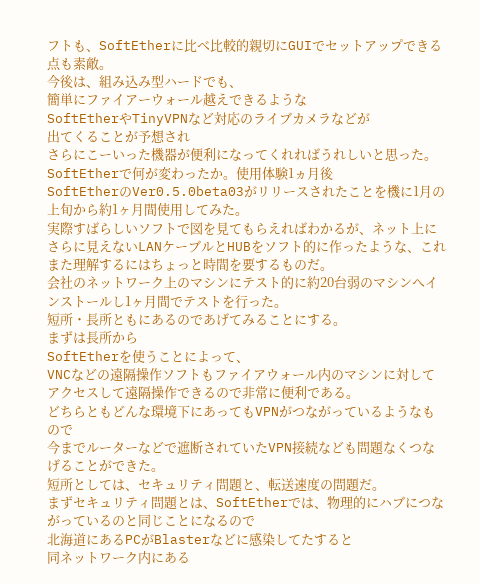フトも、SoftEtherに比べ比較的親切にGUIでセットアップできる点も素敵。
今後は、組み込み型ハードでも、
簡単にファイアーウォール越えできるような
SoftEtherやTinyVPNなど対応のライブカメラなどが
出てくることが予想され
さらにこーいった機器が便利になってくれればうれしいと思った。
SoftEtherで何が変わったか。使用体験1ヵ月後
SoftEtherのVer0.5.0beta03がリリースされたことを機に1月の上旬から約1ヶ月間使用してみた。
実際すばらしいソフトで図を見てもらえればわかるが、ネット上にさらに見えないLANケーブルとHUBをソフト的に作ったような、これまた理解するにはちょっと時間を要するものだ。
会社のネットワーク上のマシンにテスト的に約20台弱のマシンへインストールし1ヶ月間でテストを行った。
短所・長所ともにあるのであげてみることにする。
まずは長所から
SoftEtherを使うことによって、
VNCなどの遠隔操作ソフトもファイアウォール内のマシンに対してアクセスして遠隔操作できるので非常に便利である。
どちらともどんな環境下にあってもVPNがつながっているようなもので
今までルーターなどで遮断されていたVPN接続なども問題なくつなげることができた。
短所としては、セキュリティ問題と、転送速度の問題だ。
まずセキュリティ問題とは、SoftEtherでは、物理的にハブにつながっているのと同じことになるので
北海道にあるPCがBlasterなどに感染してたすると
同ネットワーク内にある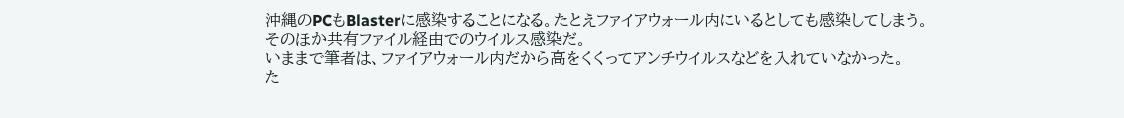沖縄のPCもBlasterに感染することになる。たとえファイアウォール内にいるとしても感染してしまう。
そのほか共有ファイル経由でのウイルス感染だ。
いままで筆者は、ファイアウォール内だから高をくくってアンチウイルスなどを入れていなかった。
た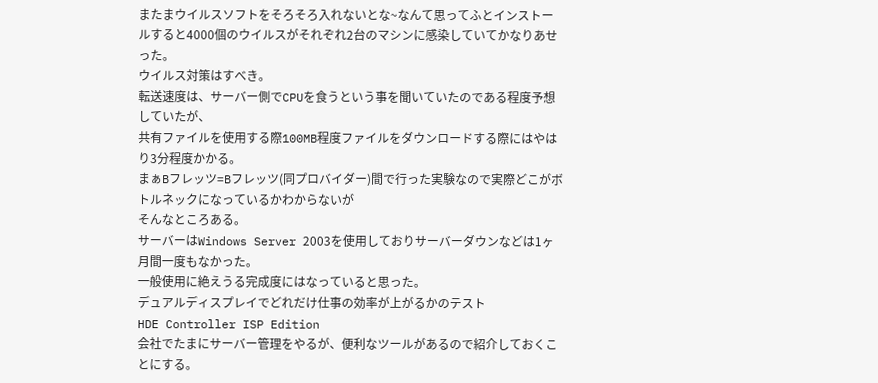またまウイルスソフトをそろそろ入れないとな~なんて思ってふとインストールすると4000個のウイルスがそれぞれ2台のマシンに感染していてかなりあせった。
ウイルス対策はすべき。
転送速度は、サーバー側でCPUを食うという事を聞いていたのである程度予想していたが、
共有ファイルを使用する際100MB程度ファイルをダウンロードする際にはやはり3分程度かかる。
まぁBフレッツ=Bフレッツ(同プロバイダー)間で行った実験なので実際どこがボトルネックになっているかわからないが
そんなところある。
サーバーはWindows Server 2003を使用しておりサーバーダウンなどは1ヶ月間一度もなかった。
一般使用に絶えうる完成度にはなっていると思った。
デュアルディスプレイでどれだけ仕事の効率が上がるかのテスト
HDE Controller ISP Edition
会社でたまにサーバー管理をやるが、便利なツールがあるので紹介しておくことにする。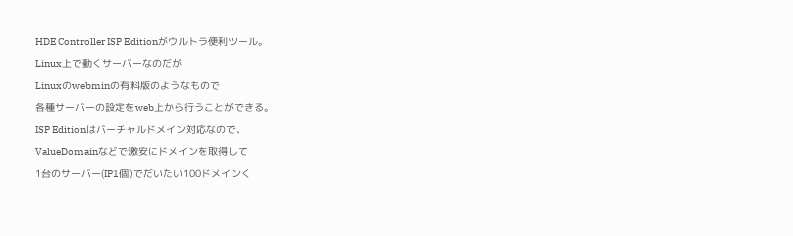HDE Controller ISP Editionがウルトラ便利ツール。
Linux上で動くサーバーなのだが
Linuxのwebminの有料版のようなもので
各種サーバーの設定をweb上から行うことができる。
ISP Editionはバーチャルドメイン対応なので、
ValueDomainなどで激安にドメインを取得して
1台のサーバー(IP1個)でだいたい100ドメインく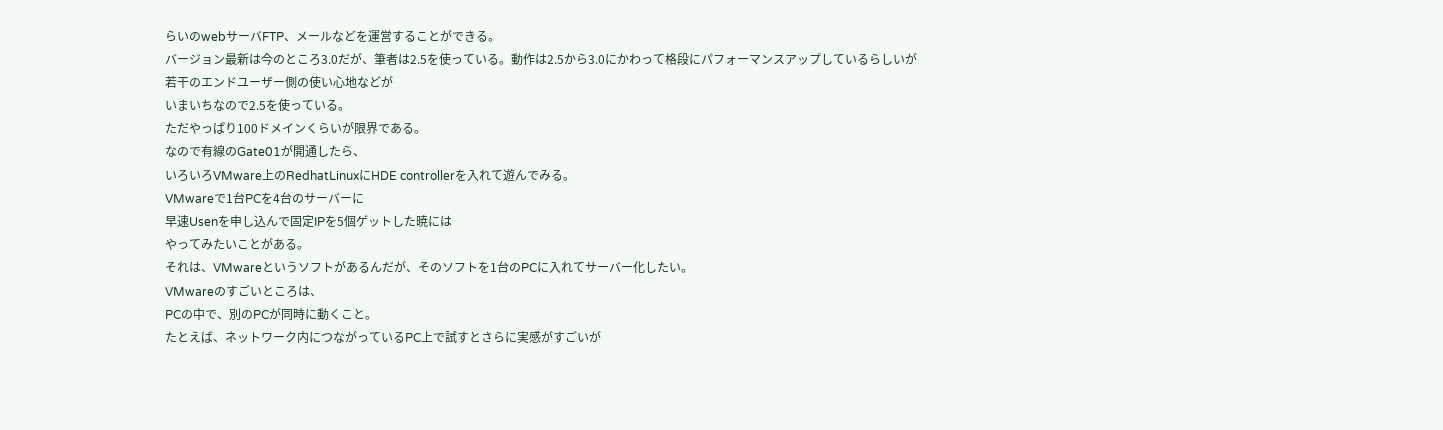らいのwebサーバFTP、メールなどを運営することができる。
バージョン最新は今のところ3.0だが、筆者は2.5を使っている。動作は2.5から3.0にかわって格段にパフォーマンスアップしているらしいが
若干のエンドユーザー側の使い心地などが
いまいちなので2.5を使っている。
ただやっぱり100ドメインくらいが限界である。
なので有線のGate01が開通したら、
いろいろVMware上のRedhatLinuxにHDE controllerを入れて遊んでみる。
VMwareで1台PCを4台のサーバーに
早速Usenを申し込んで固定IPを5個ゲットした暁には
やってみたいことがある。
それは、VMwareというソフトがあるんだが、そのソフトを1台のPCに入れてサーバー化したい。
VMwareのすごいところは、
PCの中で、別のPCが同時に動くこと。
たとえば、ネットワーク内につながっているPC上で試すとさらに実感がすごいが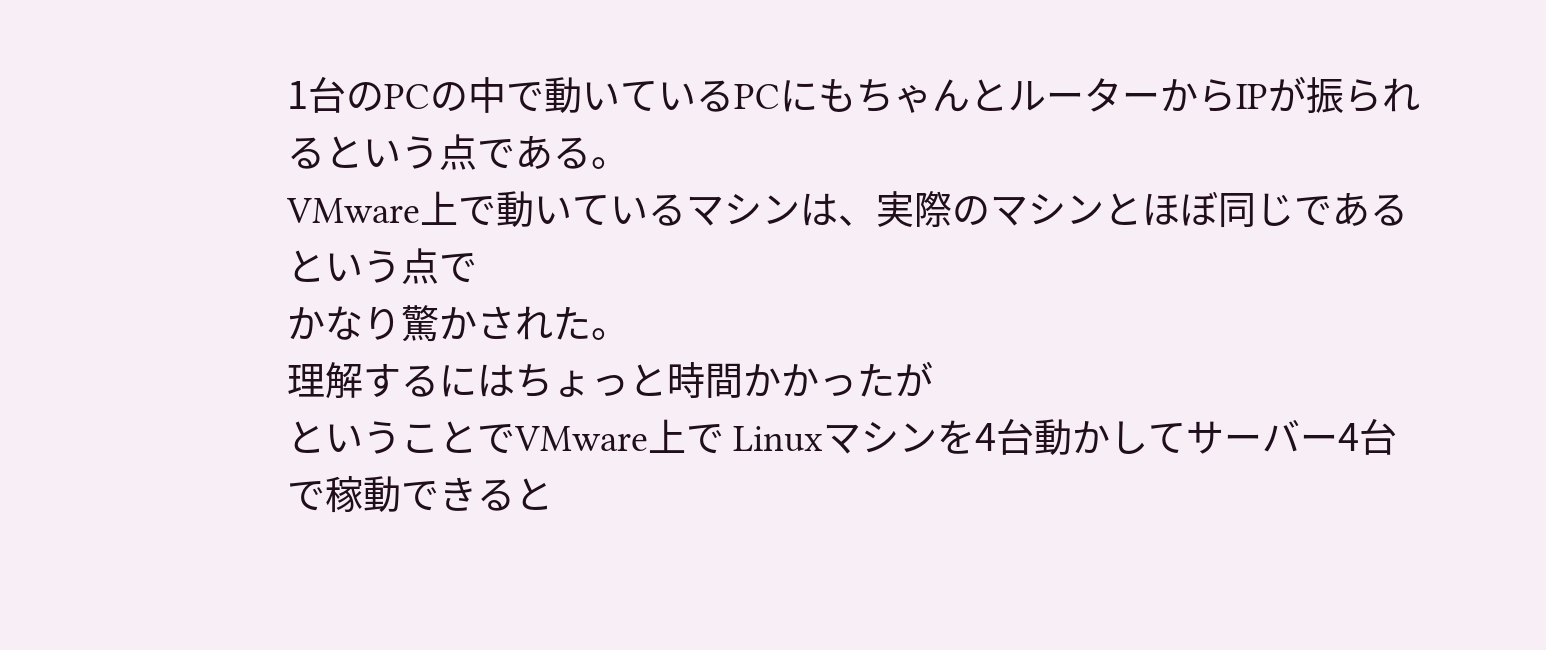1台のPCの中で動いているPCにもちゃんとルーターからIPが振られるという点である。
VMware上で動いているマシンは、実際のマシンとほぼ同じであるという点で
かなり驚かされた。
理解するにはちょっと時間かかったが
ということでVMware上で Linuxマシンを4台動かしてサーバー4台で稼動できると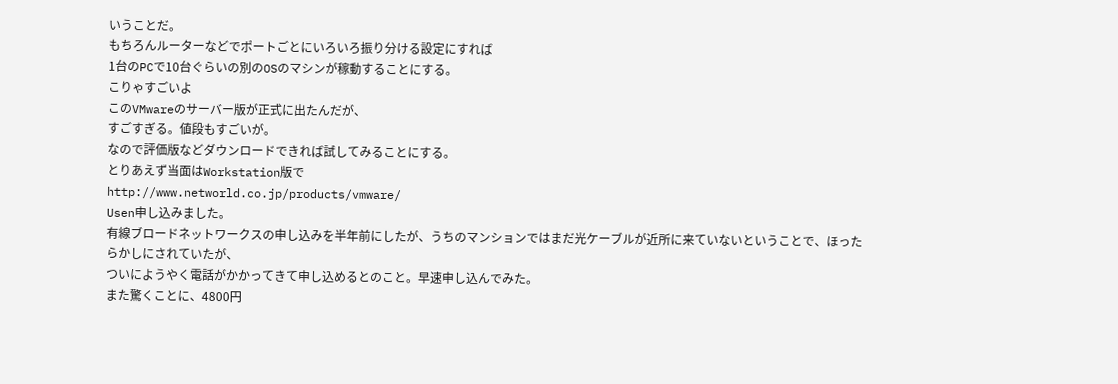いうことだ。
もちろんルーターなどでポートごとにいろいろ振り分ける設定にすれば
1台のPCで10台ぐらいの別のOSのマシンが稼動することにする。
こりゃすごいよ
このVMwareのサーバー版が正式に出たんだが、
すごすぎる。値段もすごいが。
なので評価版などダウンロードできれば試してみることにする。
とりあえず当面はWorkstation版で
http://www.networld.co.jp/products/vmware/
Usen申し込みました。
有線ブロードネットワークスの申し込みを半年前にしたが、うちのマンションではまだ光ケーブルが近所に来ていないということで、ほったらかしにされていたが、
ついにようやく電話がかかってきて申し込めるとのこと。早速申し込んでみた。
また驚くことに、4800円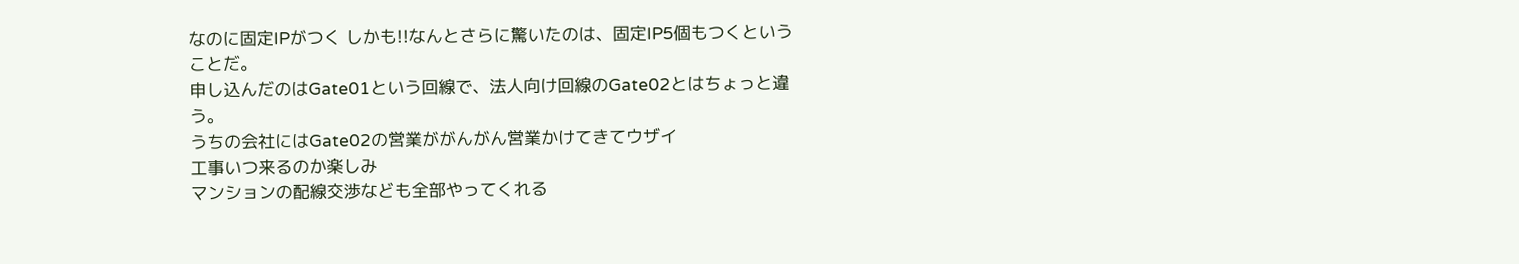なのに固定IPがつく しかも!!なんとさらに驚いたのは、固定IP5個もつくということだ。
申し込んだのはGate01という回線で、法人向け回線のGate02とはちょっと違う。
うちの会社にはGate02の営業ががんがん営業かけてきてウザイ
工事いつ来るのか楽しみ
マンションの配線交渉なども全部やってくれる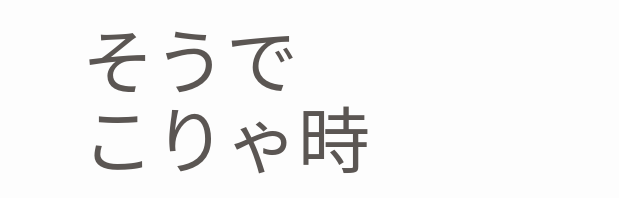そうで
こりゃ時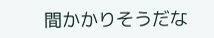間かかりそうだな